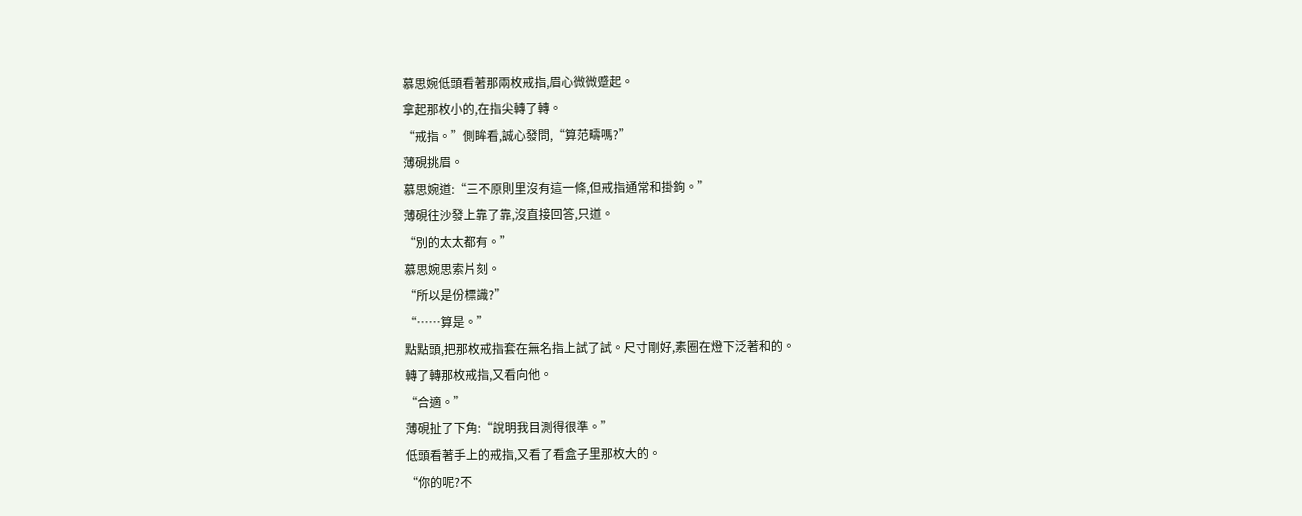慕思婉低頭看著那兩枚戒指,眉心微微蹙起。
拿起那枚小的,在指尖轉了轉。
“戒指。”側眸看,誠心發問,“算范疇嗎?”
薄硯挑眉。
慕思婉道:“三不原則里沒有這一條,但戒指通常和掛鉤。”
薄硯往沙發上靠了靠,沒直接回答,只道。
“別的太太都有。”
慕思婉思索片刻。
“所以是份標識?”
“……算是。”
點點頭,把那枚戒指套在無名指上試了試。尺寸剛好,素圈在燈下泛著和的。
轉了轉那枚戒指,又看向他。
“合適。”
薄硯扯了下角:“說明我目測得很準。”
低頭看著手上的戒指,又看了看盒子里那枚大的。
“你的呢?不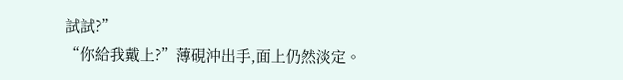試試?”
“你給我戴上?”薄硯沖出手,面上仍然淡定。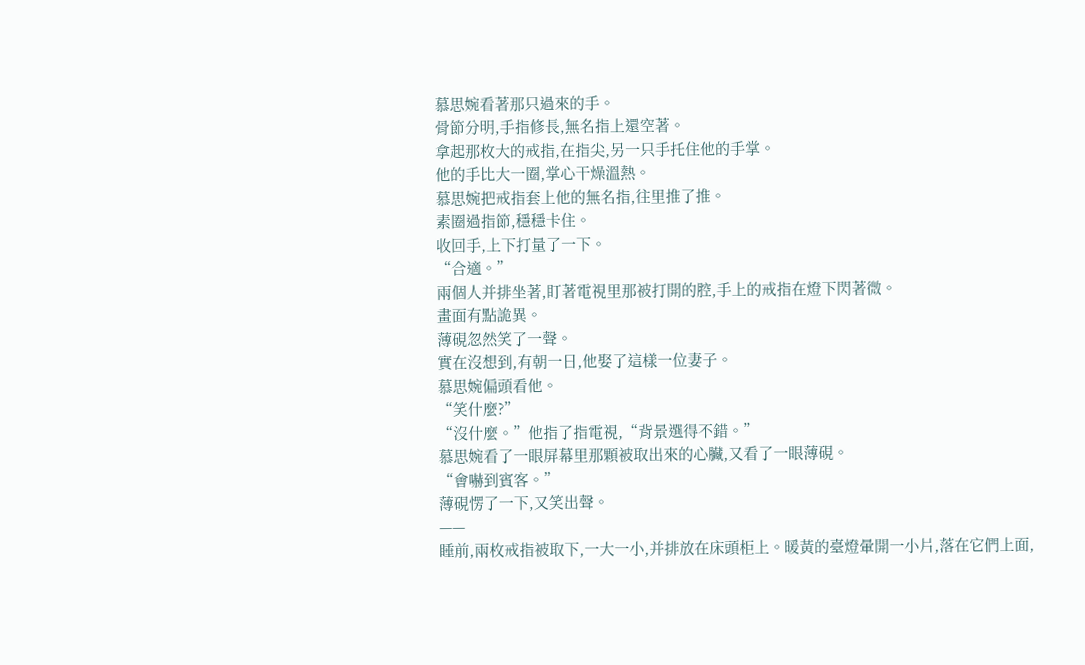慕思婉看著那只過來的手。
骨節分明,手指修長,無名指上還空著。
拿起那枚大的戒指,在指尖,另一只手托住他的手掌。
他的手比大一圈,掌心干燥溫熱。
慕思婉把戒指套上他的無名指,往里推了推。
素圈過指節,穩穩卡住。
收回手,上下打量了一下。
“合適。”
兩個人并排坐著,盯著電視里那被打開的腔,手上的戒指在燈下閃著微。
畫面有點詭異。
薄硯忽然笑了一聲。
實在沒想到,有朝一日,他娶了這樣一位妻子。
慕思婉偏頭看他。
“笑什麼?”
“沒什麼。”他指了指電視,“背景選得不錯。”
慕思婉看了一眼屏幕里那顆被取出來的心臟,又看了一眼薄硯。
“會嚇到賓客。”
薄硯愣了一下,又笑出聲。
——
睡前,兩枚戒指被取下,一大一小,并排放在床頭柜上。暖黃的臺燈暈開一小片,落在它們上面,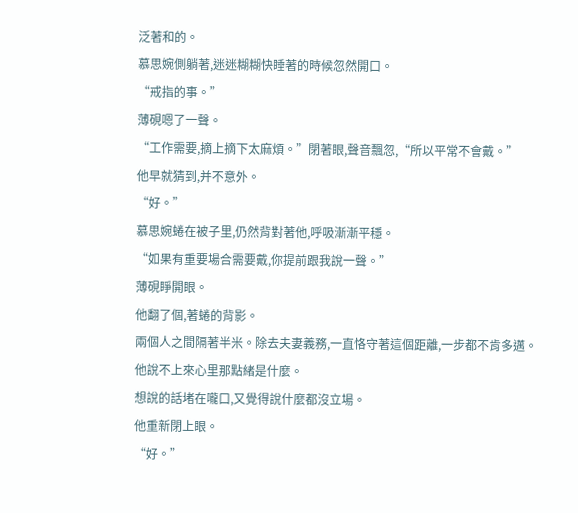泛著和的。
慕思婉側躺著,迷迷糊糊快睡著的時候忽然開口。
“戒指的事。”
薄硯嗯了一聲。
“工作需要,摘上摘下太麻煩。”閉著眼,聲音飄忽,“所以平常不會戴。”
他早就猜到,并不意外。
“好。”
慕思婉蜷在被子里,仍然背對著他,呼吸漸漸平穩。
“如果有重要場合需要戴,你提前跟我說一聲。”
薄硯睜開眼。
他翻了個,著蜷的背影。
兩個人之間隔著半米。除去夫妻義務,一直恪守著這個距離,一步都不肯多邁。
他說不上來心里那點緒是什麼。
想說的話堵在嚨口,又覺得說什麼都沒立場。
他重新閉上眼。
“好。”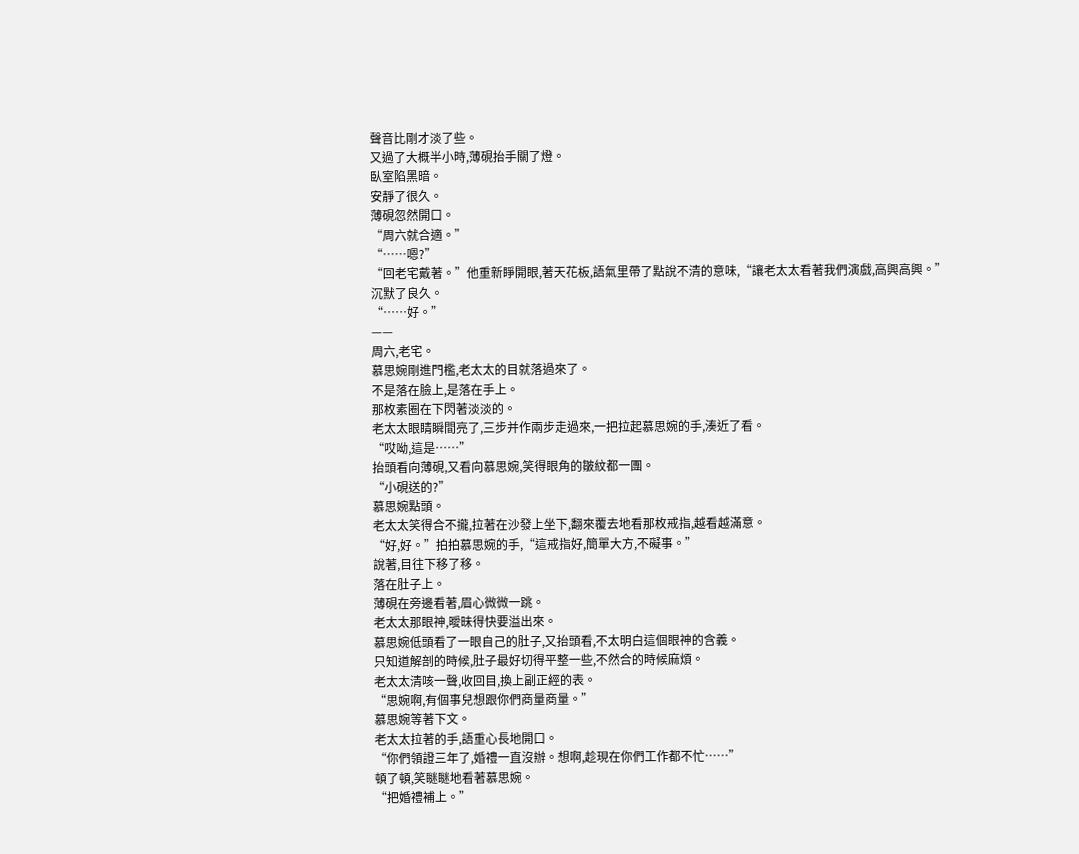聲音比剛才淡了些。
又過了大概半小時,薄硯抬手關了燈。
臥室陷黑暗。
安靜了很久。
薄硯忽然開口。
“周六就合適。”
“……嗯?”
“回老宅戴著。”他重新睜開眼,著天花板,語氣里帶了點說不清的意味,“讓老太太看著我們演戲,高興高興。”
沉默了良久。
“……好。”
——
周六,老宅。
慕思婉剛進門檻,老太太的目就落過來了。
不是落在臉上,是落在手上。
那枚素圈在下閃著淡淡的。
老太太眼睛瞬間亮了,三步并作兩步走過來,一把拉起慕思婉的手,湊近了看。
“哎呦,這是……”
抬頭看向薄硯,又看向慕思婉,笑得眼角的皺紋都一團。
“小硯送的?”
慕思婉點頭。
老太太笑得合不攏,拉著在沙發上坐下,翻來覆去地看那枚戒指,越看越滿意。
“好,好。”拍拍慕思婉的手,“這戒指好,簡單大方,不礙事。”
說著,目往下移了移。
落在肚子上。
薄硯在旁邊看著,眉心微微一跳。
老太太那眼神,曖昧得快要溢出來。
慕思婉低頭看了一眼自己的肚子,又抬頭看,不太明白這個眼神的含義。
只知道解剖的時候,肚子最好切得平整一些,不然合的時候麻煩。
老太太清咳一聲,收回目,換上副正經的表。
“思婉啊,有個事兒想跟你們商量商量。”
慕思婉等著下文。
老太太拉著的手,語重心長地開口。
“你們領證三年了,婚禮一直沒辦。想啊,趁現在你們工作都不忙……”
頓了頓,笑瞇瞇地看著慕思婉。
“把婚禮補上。”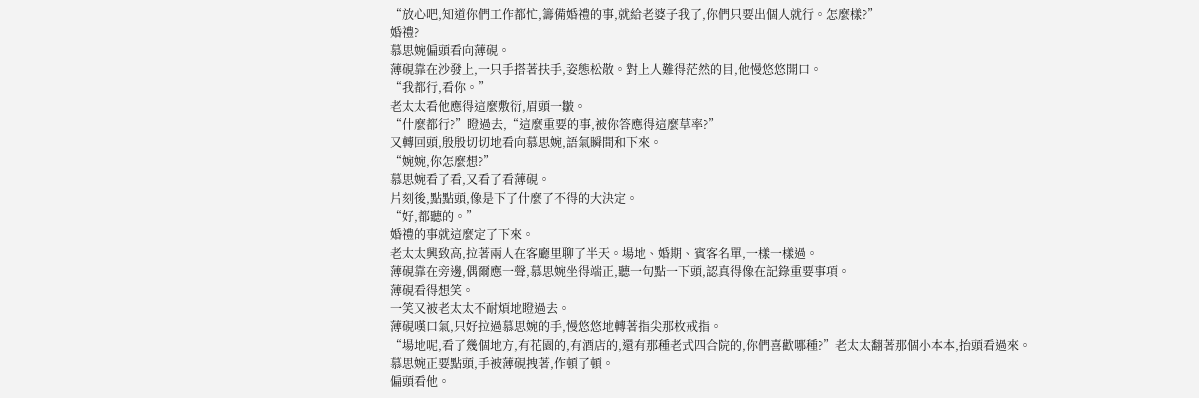“放心吧,知道你們工作都忙,籌備婚禮的事,就給老婆子我了,你們只要出個人就行。怎麼樣?”
婚禮?
慕思婉偏頭看向薄硯。
薄硯靠在沙發上,一只手搭著扶手,姿態松散。對上人難得茫然的目,他慢悠悠開口。
“我都行,看你。”
老太太看他應得這麼敷衍,眉頭一皺。
“什麼都行?”瞪過去,“這麼重要的事,被你答應得這麼草率?”
又轉回頭,殷殷切切地看向慕思婉,語氣瞬間和下來。
“婉婉,你怎麼想?”
慕思婉看了看,又看了看薄硯。
片刻後,點點頭,像是下了什麼了不得的大決定。
“好,都聽的。”
婚禮的事就這麼定了下來。
老太太興致高,拉著兩人在客廳里聊了半天。場地、婚期、賓客名單,一樣一樣過。
薄硯靠在旁邊,偶爾應一聲,慕思婉坐得端正,聽一句點一下頭,認真得像在記錄重要事項。
薄硯看得想笑。
一笑又被老太太不耐煩地瞪過去。
薄硯嘆口氣,只好拉過慕思婉的手,慢悠悠地轉著指尖那枚戒指。
“場地呢,看了幾個地方,有花園的,有酒店的,還有那種老式四合院的,你們喜歡哪種?”老太太翻著那個小本本,抬頭看過來。
慕思婉正要點頭,手被薄硯拽著,作頓了頓。
偏頭看他。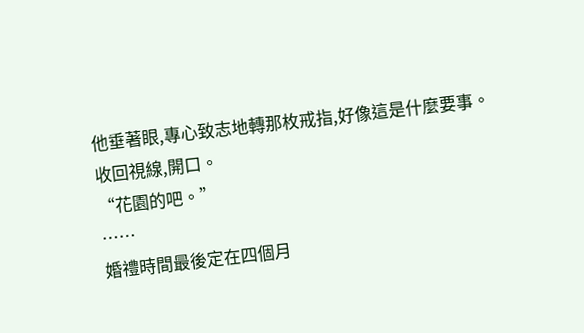他垂著眼,專心致志地轉那枚戒指,好像這是什麼要事。
收回視線,開口。
“花園的吧。”
……
婚禮時間最後定在四個月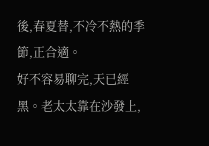後,春夏替,不冷不熱的季節,正合適。
好不容易聊完,天已經黑。老太太靠在沙發上,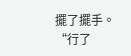擺了擺手。
“行了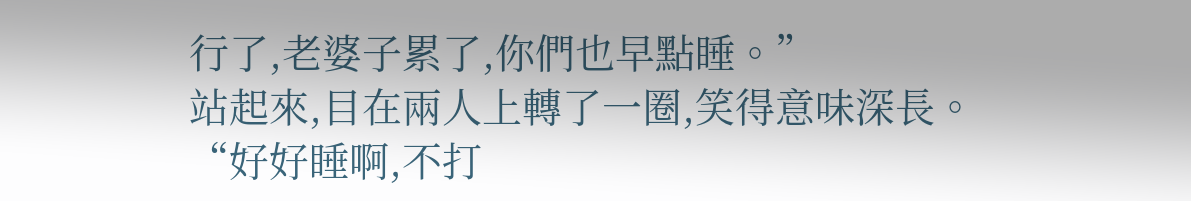行了,老婆子累了,你們也早點睡。”
站起來,目在兩人上轉了一圈,笑得意味深長。
“好好睡啊,不打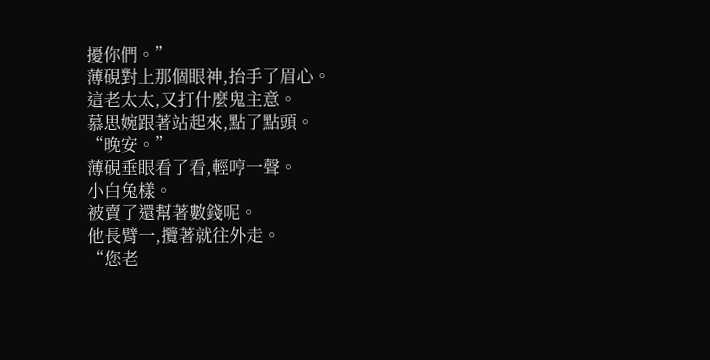擾你們。”
薄硯對上那個眼神,抬手了眉心。
這老太太,又打什麼鬼主意。
慕思婉跟著站起來,點了點頭。
“晚安。”
薄硯垂眼看了看,輕哼一聲。
小白兔樣。
被賣了還幫著數錢呢。
他長臂一,攬著就往外走。
“您老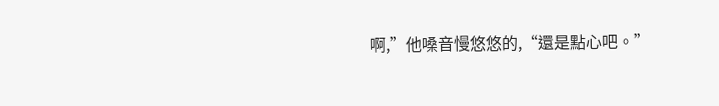啊,”他嗓音慢悠悠的,“還是點心吧。”